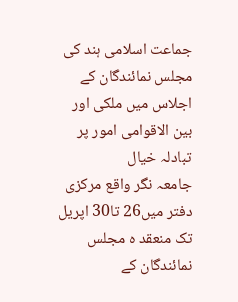جماعت اسلامی ہند کی مجلس نمائندگان کے اجلاس میں ملکی اور بین الاقوامی امور پر تبادلہ خیال
جامعہ نگر واقع مرکزی دفتر میں26 تا30 اپریل تک منعقد ہ مجلس نمائندگان کے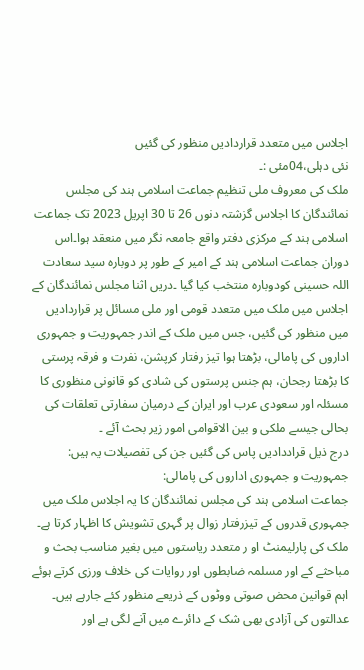اجلاس میں متعدد قراردادیں منظور کی گئیں
نئی دہلی،04مئی :۔
ملک کی معروف ملی تنظیم جماعت اسلامی ہند کی مجلس نمائندگان کا اجلاس گزشتہ دنوں 26 تا 30 اپریل 2023 تک جماعت اسلامی ہند کے مرکزی دفتر واقع جامعہ نگر میں منعقد ہوا۔اس دوران جماعت اسلامی ہند کے امیر کے طور پر دوبارہ سید سعادت اللہ حسینی کودوبارہ منتخب کیا گیا ۔دریں اثنا مجلس نمائندگان کے اجلاس میں ملک میں متعدد قومی اور ملی مسائل پر قراردادیں میں منظور کی گئیں، جس میں ملک کے اندر جمہوریت و جمہوری اداروں کی پامالی، بڑھتا ہوا تیز رفتار کرپشن، نفرت و فرقہ پرستی کا بڑھتا رجحان، ہم جنس پرستوں کی شادی کو قانونی منظوری کا مسئلہ اور سعودی عرب اور ایران کے درمیان سفارتی تعلقات کی بحالی جیسے ملکی و بین الاقوامی امور زیر بحث آئے ۔
درج ذیل قراددادیں پاس کی گئیں جن کی تفصیلات یہ ہیں:
جمہوریت و جمہوری اداروں کی پامالی:
جماعت اسلامی ہند کی مجلس نمائندگان کا یہ اجلاس ملک میں جمہوری قدروں کے تیزرفتار زوال پر گہری تشویش کا اظہار کرتا ہے۔ ملک کی پارلیمنٹ او ر متعدد ریاستوں میں بغیر مناسب بحث و مباحثے کے اور مسلمہ ضابطوں اور روایات کی خلاف ورزی کرتے ہوئے اہم قوانین محض صوتی ووٹوں کے ذریعے منظور کئے جارہے ہیں۔ عدالتوں کی آزادی بھی شک کے دائرے میں آنے لگی ہے اور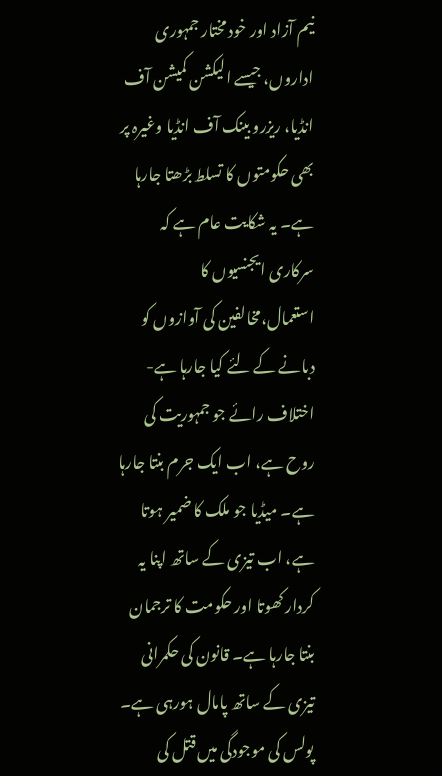نیم آزاد اور خود مختار جمہوری اداروں، جیسے الیکشن کمیشن آف انڈیا، ریزرو بینک آف انڈیا وغیرہ پر بھی حکومتوں کا تسلط بڑھتا جارہا ہے۔ یہ شکایت عام ہے کہ سرکاری ایجنسیوں کا استعمال،مخالفین کی آوازوں کو دبانے کے لئے کیا جارہا ہے- اختلاف رائے جو جمہوریت کی روح ہے، اب ایک جرم بنتا جارہا ہے۔ میڈیا جو ملک کا ضمیر ہوتا ہے، اب تیزی کے ساتھ اپنا یہ کردار کھوتا اور حکومت کا ترجمان بنتا جارہا ہے۔ قانون کی حکمرانی تیزی کے ساتھ پامال ہورہی ہے۔ پولس کی موجودگی میں قتل کی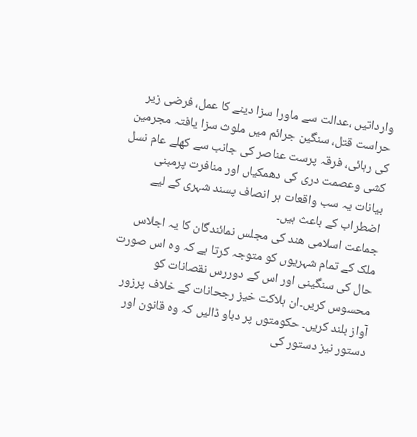وارداتیں ،عدالت سے ماورا سزا دینے کا عمل، فرضی زیر حراست قتل، سنگین جرائم میں ملوث سزا یافتہ مجرمین کی رہائی، فرقہ پرست عناصر کی جانب سے کھلے عام نسل کشی وعصمت دری کی دھمکیاں اور منافرت پرمبنی بیانات یہ سب واقعات ہر انصاف پسند شہری کے لیے اضطراب کے باعث ہیں۔
جماعت اسلامی ھند کی مجلس نمائندگان کا یہ اجلاس ملک کے تمام شہریوں کو متوجہ کرتا ہے کہ وہ اس صورت حال کی سنگینی اور اس کے دوررس نقصانات کو محسوس کریں۔ان ہلاکت خیز رجحانات کے خلاف پرزور آواز بلند کریں۔ حکومتوں پر دباو ڈالیں کہ وہ قانون اور دستور نیز دستور کی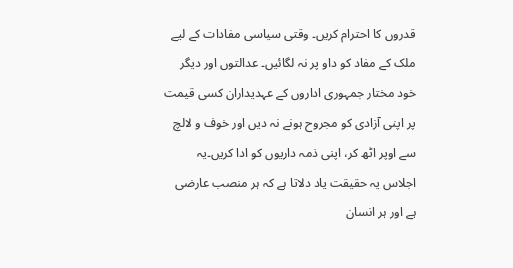قدروں کا احترام کریں۔ وقتی سیاسی مفادات کے لیے ملک کے مفاد کو داو پر نہ لگائیں۔ عدالتوں اور دیگر خود مختار جمہوری اداروں کے عہدیداران کسی قیمت پر اپنی آزادی کو مجروح ہونے نہ دیں اور خوف و لالچ سے اوپر اٹھ کر، اپنی ذمہ داریوں کو ادا کریں۔یہ اجلاس یہ حقیقت یاد دلاتا ہے کہ ہر منصب عارضی ہے اور ہر انسان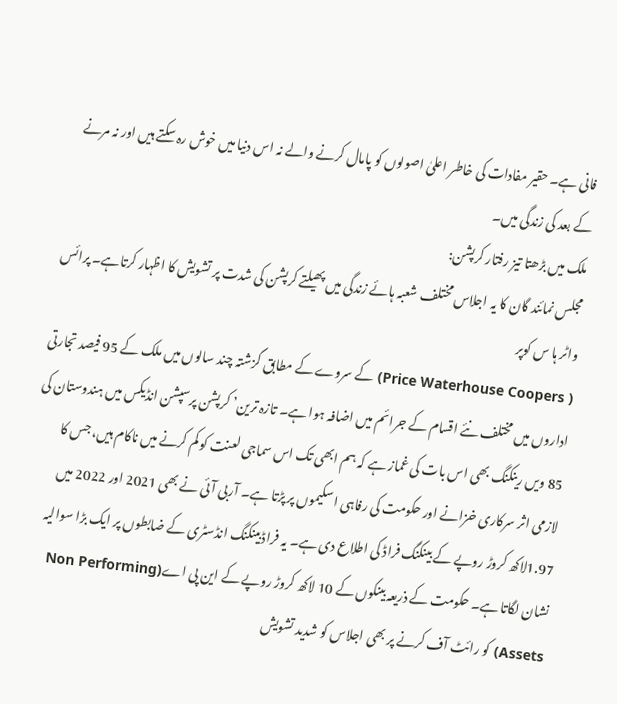فانی ہے۔ حقیر مفادات کی خاطر اعلیٰ اصولوں کو پامال کرنے والے نہ اس دنیا میں خوش رہ سکتے ہیں اور نہ مرنے کے بعد کی زندگی میں۔
ملک میں بڑھتا تیز رفتار کرپشن:
مجلس نمائند گان کا یہ اجلاس مختلف شعبہ ہائے زندگی میں پھیلتے کرپشن کی شدت پر تشویش کا اظہار کرتاہے۔ پرائس واٹر ہا س کوپر
( Price Waterhouse Coopers) کے سروے کے مطابق گزشتہ چند سالوں میں ملک کے 95 فیصد تجارتی اداروں میں مختلف نئے اقسام کے جرائم میں اضافہ ہوا ہے۔ تازہ ترین’ کرپشن پرسپشن انڈیکس میں ہندوستان کی 85 ویں رینکنگ بھی اس بات کی غماز ہے کہ ہم ابھی تک اس سماجی لعنت کو کم کرنے میں ناکام ہیں، جس کا لازمی اثر سرکاری خزانے اور حکومت کی رفاہی اسکیموں پر پڑتا ہے۔ آربی آئی نے بھی 2021 اور 2022 میں 1.97لاکھ کروڑ روپے کے بینکنگ فراڈ کی اطلاع دی ہے۔ یہ فراڈ بینکنگ انڈسٹری کے ضابطوں پر ایک بڑا سوالیہ نشان لگاتا ہے۔ حکومت کے ذریعہ بینکوں کے 10 لاکھ کروڑ روپے کے این پی اے(Non Performing Assets) کو رائٹ آف کرنے پر بھی اجلاس کو شدید تشویش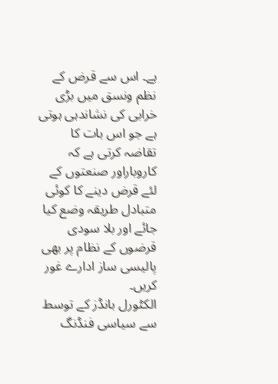ہے۔ اس سے قرض کے نظم ونسق میں بڑی خرابی کی نشاندہی ہوتی ہے جو اس بات کا تقاضہ کرتی ہے کہ کاروباراور صنعتوں کے لئے قرض دینے کا کوئی متبادل طریقہ وضع کیا جائے اور بلا سودی قرضوں کے نظام پر بھی پالیسی ساز ادارے غور کریں۔
الکٹورل بانڈز کے توسط سے سیاسی فنڈنگ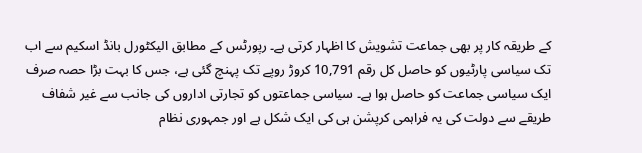کے طریقہ کار پر بھی جماعت تشویش کا اظہار کرتی ہے۔ رپورٹس کے مطابق الیکٹورل بانڈ اسکیم سے اب تک سیاسی پارٹیوں کو حاصل کل رقم 10,791 کروڑ روپے تک پہنچ گئی ہے، جس کا بہت بڑا حصہ صرف ایک سیاسی جماعت کو حاصل ہوا ہے۔ سیاسی جماعتوں کو تجارتی اداروں کی جانب سے غیر شفاف طریقے سے دولت کی یہ فراہمی کرپشن ہی کی ایک شکل ہے اور جمہوری نظام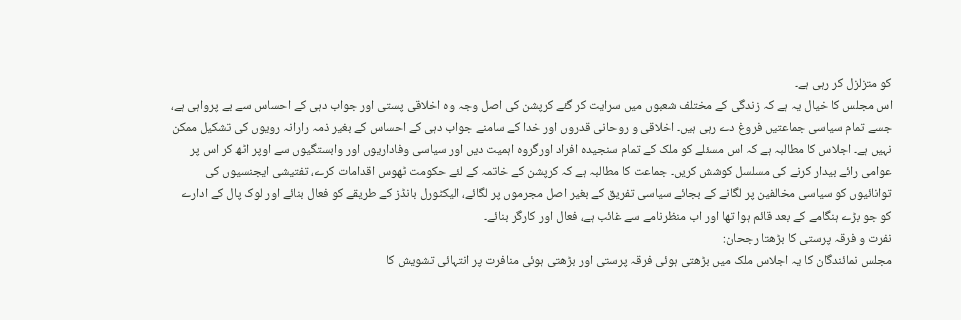کو متزلزل کر رہی ہے۔
اس مجلس کا خیال یہ ہے کہ زندگی کے مختلف شعبوں میں سرایت کر گئے کرپشن کی اصل وجہ وہ اخلاقی پستی اور جواب دہی کے احساس سے بے پرواہی ہے، جسے تمام سیاسی جماعتیں فروغ دے رہی ہیں۔ اخلاقی و روحانی قدروں اور خدا کے سامنے جواب دہی کے احساس کے بغیر ذمہ رارانہ رویوں کی تشکیل ممکن نہیں ہے۔ اجلاس کا مطالبہ ہے کہ اس مسئلے کو ملک کے تمام سنجیدہ افراد اورگروہ اہمیت دیں اور سیاسی وفاداریوں اور وابستگیوں سے اوپر اٹھ کر اس پر عوامی رائے بیدار کرنے کی مسلسل کوشش کریں۔ جماعت کا مطالبہ ہے کہ کرپشن کے خاتمہ کے لئے حکومت ٹھوس اقدامات کرے، تفتیشی ایجنسیوں کی توانائیوں کو سیاسی مخالفین پر لگانے کے بجائے سیاسی تفریق کے بغیر اصل مجرموں پر لگائے، الیکٹورل بانڈز کے طریقے کو فعال بنائے اور لوک پال کے ادارے کو جو بڑے ہنگامے کے بعد قائم ہوا تھا اور اب منظرنامے سے غائب ہے، فعال اور کارگر بنائے۔
نفرت و فرقہ پرستی کا بڑھتا رجحان:
مجلس نمائندگان کا یہ اجلاس ملک میں بڑھتی ہوئی فرقہ پرستی اور بڑھتی ہوئی منافرت پر انتہائی تشویش کا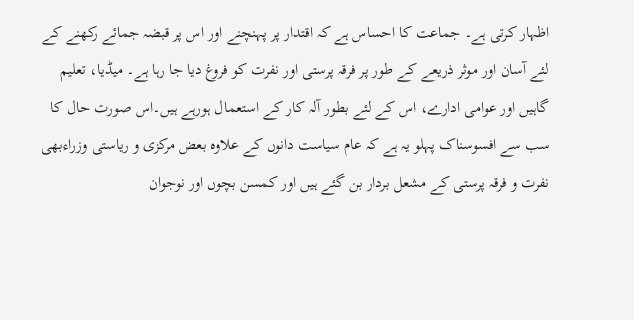اظہار کرتی ہے۔ جماعت کا احساس ہے کہ اقتدار پر پہنچنے اور اس پر قبضہ جمائے رکھنے کے لئے آسان اور موثر ذریعے کے طور پر فرقہ پرستی اور نفرت کو فروغ دیا جا رہا ہے۔ میڈیا، تعلیم گاہیں اور عوامی ادارے، اس کے لئے بطور آلہ کار کے استعمال ہورہے ہیں۔اس صورت حال کا سب سے افسوسناک پہلو یہ ہے کہ عام سیاست دانوں کے علاوہ بعض مرکزی و ریاستی وزراءبھی نفرت و فرقہ پرستی کے مشعل بردار بن گئے ہیں اور کمسن بچوں اور نوجوان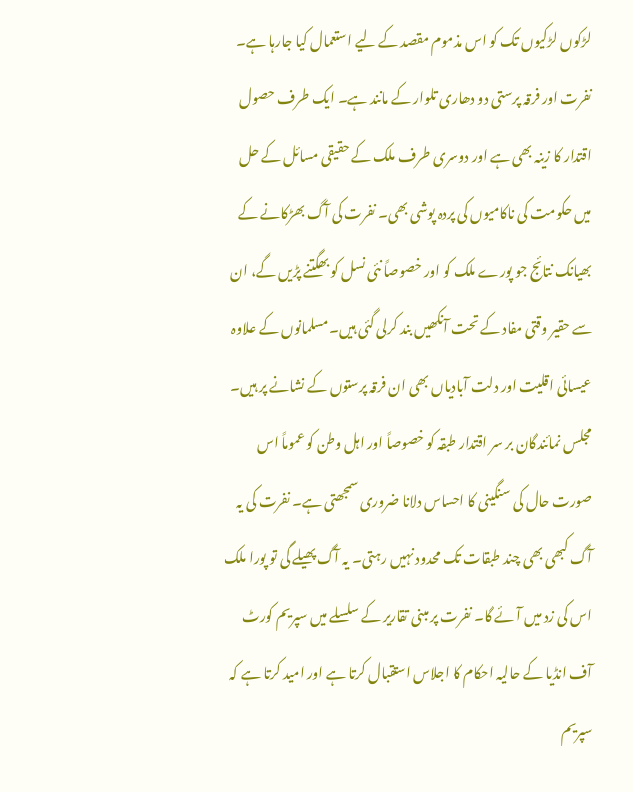لڑکوں لڑکیوں تک کو اس مذموم مقصد کے لیے استعمال کیا جارہا ہے۔
نفرت اور فرقہ پرستی دو دھاری تلوار کے مانند ہے۔ ایک طرف حصول اقتدار کا زینہ بھی ہے اور دوسری طرف ملک کے حقیقی مسائل کے حل میں حکومت کی ناکامیوں کی پردہ پوشی بھی۔ نفرت کی آگ بھڑکانے کے بھیانک نتائج جو پورے ملک کو اور خصوصاً نئی نسل کو بھگتنے پڑیں گے، ان سے حقیر وقتی مفاد کے تحت آنکھیں بند کرلی گئی ہیں۔مسلمانوں کے علاوہ عیسائی اقلیت اور دلت آبادیاں بھی ان فرقہ پرستوں کے نشانے پر ہیں۔
مجلس نمائندگان بر سر اقتدار طبقہ کو خصوصاً اور اہل وطن کو عموماً اس صورت حال کی سنگینی کا احساس دلانا ضروری سمجھتی ہے۔ نفرت کی یہ آگ کبھی بھی چند طبقات تک محدود نہیں رہتی۔ یہ آگ پھیلے گی تو پورا ملک اس کی زد میں آئے گا۔ نفرت پر مبنی تقاریر کے سلسلے میں سپریم کورٹ آف انڈیا کے حالیہ احکام کا اجلاس استقبال کرتا ہے اور امید کرتا ہے کہ سپریم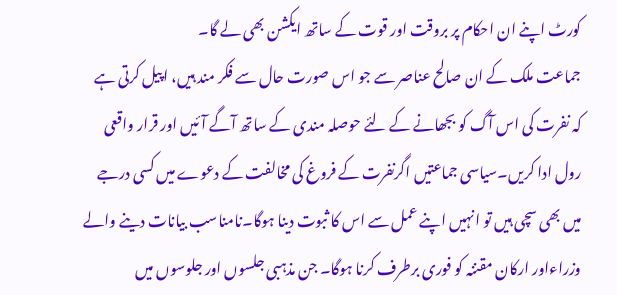کورٹ اپنے ان احکام پر بروقت اور قوت کے ساتھ ایکشن بھی لے گا۔
جماعت ملک کے ان صالح عناصر سے جو اس صورت حال سے فکر مند ہیں، اپیل کرتی ہے کہ نفرت کی اس آگ کو بجھانے کے لئے حوصلہ مندی کے ساتھ آگے آئیں اور قرار واقعی رول ادا کریں۔سیاسی جماعتیں اگرنفرت کے فروغ کی مخالفت کے دعوے میں کسی درجے میں بھی سچی ہیں تو انہیں اپنے عمل سے اس کا ثبوت دینا ہوگا۔نامناسب بیانات دینے والے وزراءاور ارکان مقننہ کو فوری برطرف کرنا ہوگا۔ جن مذہبی جلسوں اور جلوسوں میں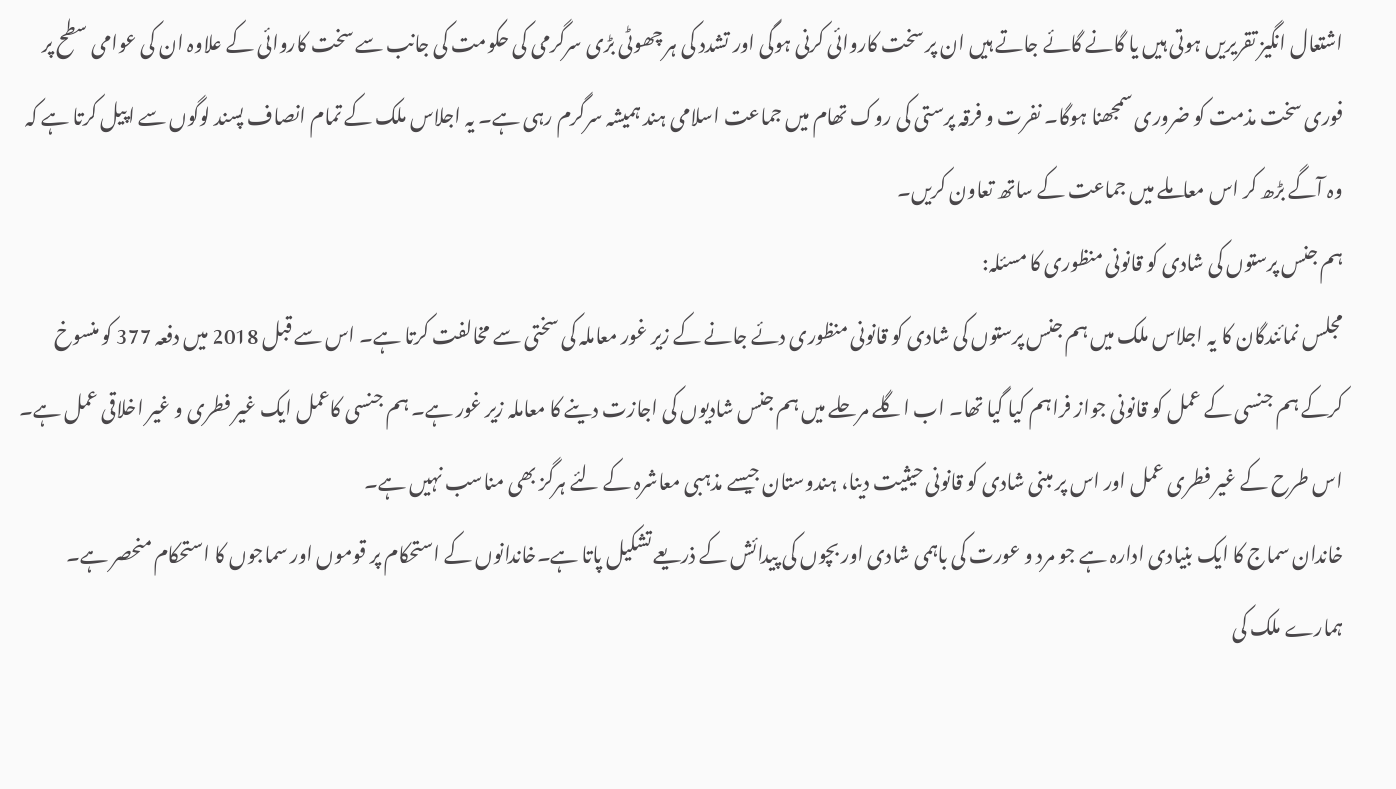اشتعال انگیز تقریریں ہوتی ہیں یا گانے گائے جاتے ہیں ان پر سخت کاروائی کرنی ہوگی اور تشدد کی ہر چھوٹی بڑی سرگرمی کی حکومت کی جانب سے سخت کاروائی کے علاوہ ان کی عوامی سطح پر فوری سخت مذمت کو ضروری سمجھنا ہوگا۔ نفرت و فرقہ پرستی کی روک تھام میں جماعت اسلامی ہند ہمیشہ سرگرم رہی ہے۔ یہ اجلاس ملک کے تمام انصاف پسند لوگوں سے اپیل کرتا ہے کہ وہ آگے بڑھ کر اس معاملے میں جماعت کے ساتھ تعاون کریں۔
ہم جنس پرستوں کی شادی کو قانونی منظوری کا مسئلہ:
مجلس نمائندگان کا یہ اجلاس ملک میں ہم جنس پرستوں کی شادی کو قانونی منظوری دئے جانے کے زیر غور معاملہ کی سختی سے مخالفت کرتا ہے۔ اس سے قبل 2018 میں دفعہ 377 کو منسوخ کرکے ہم جنسی کے عمل کو قانونی جواز فراہم کیا گیا تھا۔ اب اگلے مرحلے میں ہم جنس شادیوں کی اجازت دینے کا معاملہ زیر غور ہے۔ ہم جنسی کاعمل ایک غیر فطری و غیر اخلاقی عمل ہے۔ اس طرح کے غیر فطری عمل اور اس پر مبنی شادی کو قانونی حیثیت دینا، ہندوستان جیسے مذہبی معاشرہ کے لئے ہرگز بھی مناسب نہیں ہے۔
خاندان سماج کا ایک بنیادی ادارہ ہے جو مرد و عورت کی باہمی شادی اور بچوں کی پیدائش کے ذریعے تشکیل پاتا ہے۔خاندانوں کے استحکام پر قوموں اور سماجوں کا استحکام منحصر ہے۔ ہمارے ملک کی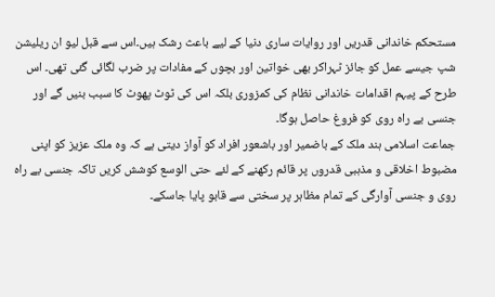مستحکم خاندانی قدریں اور روایات ساری دنیا کے لیے باعث رشک ہیں۔اس سے قبل لیو ان ریلیشن شپ جیسے عمل کو جائز ٹہراکر بھی خواتین اور بچوں کے مفادات پر ضرب لگائی گئی تھی۔ اس طرح کے پیہم اقدامات خاندانی نظام کی کمزوری بلکہ اس کی ٹوٹ پھوٹ کا سبب بنیں گے اور جنسی بے راہ روی کو فروغ حاصل ہوگا۔
جماعت اسلامی ہند ملک کے باضمیر اور باشعور افراد کو آواز دیتی ہے کہ وہ ملک عزیز کو اپنی مضبوط اخلاقی و مذہبی قدروں پر قائم رکھنے کے لئے حتی الوسع کوشش کریں تاکہ جنسی بے راہ روی و جنسی آوارگی کے تمام مظاہر پر سختی سے قابو پایا جاسکے۔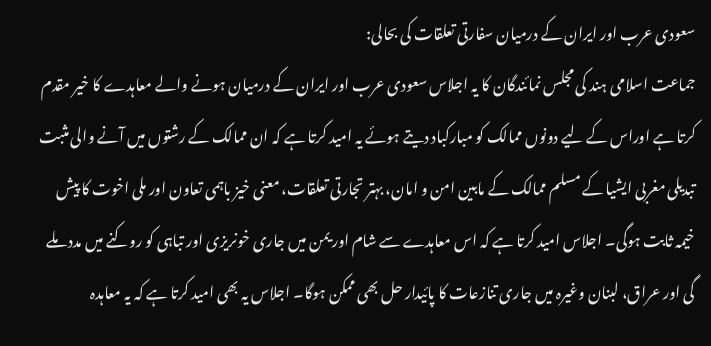سعودی عرب اور ایران کے درمیان سفارتی تعلقات کی بحالی:
جماعت اسلامی ہند کی مجلس نمائندگان کا یہ اجلاس سعودی عرب اور ایران کے درمیان ہونے والے معاہدے کا خیر مقدم کرتا ہے اوراس کے لیے دونوں ممالک کو مبارکباد دیتے ہوئے یہ امید کرتا ہے کہ ان ممالک کے رشتوں میں آنے والی مثبت تبدیلی مغربی ایشیا کے مسلم ممالک کے مابین امن و امان، بہتر تجارتی تعلقات، معنی خیز باہمی تعاون اور ملی اخوت کا پیش خیمہ ثابت ہوگی۔ اجلاس امید کرتا ہے کہ اس معاہدے سے شام اور یمن میں جاری خونریزی اور تباہی کو روکنے میں مدد ملے گی اور عراق، لبنان وغیرہ میں جاری تنازعات کا پائیدار حل بھی ممکن ہوگا۔ اجلاس یہ بھی امید کرتا ہے کہ یہ معاہدہ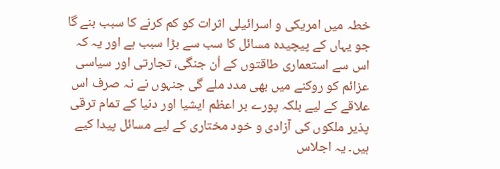خطہ میں امریکی و اسرائیلی اثرات کو کم کرنے کا سبب بنے گا جو یہاں کے پیچیدہ مسائل کا سب سے بڑا سبب ہے اور یہ کہ اس سے استعماری طاقتوں کے اُن جنگی، تجارتی اور سیاسی عزائم کو روکنے میں بھی مدد ملے گی جنہوں نے نہ صرف اس علاقے کے لیے بلکہ پورے بر اعظم ایشیا اور دنیا کے تمام ترقی پذیر ملکوں کی آزادی و خود مختاری کے لیے مسائل پیدا کیے ہیں۔ یہ اجلاس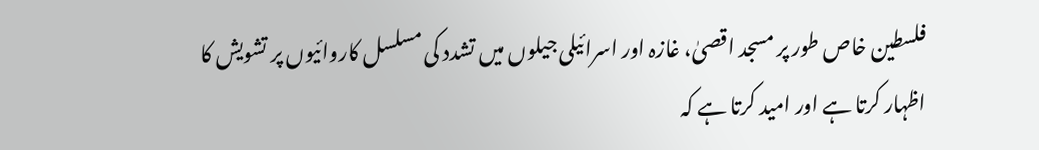فلسطین خاص طور پر مسجد اقصیٰ، غازہ اور اسرائیلی جیلوں میں تشدد کی مسلسل کاروائیوں پر تشویش کا اظہار کرتا ہے اور امید کرتا ہے کہ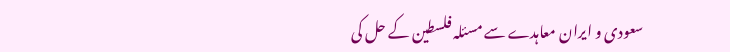سعودی و ایران معاہدے سے مسئلہ فلسطین کے حل کی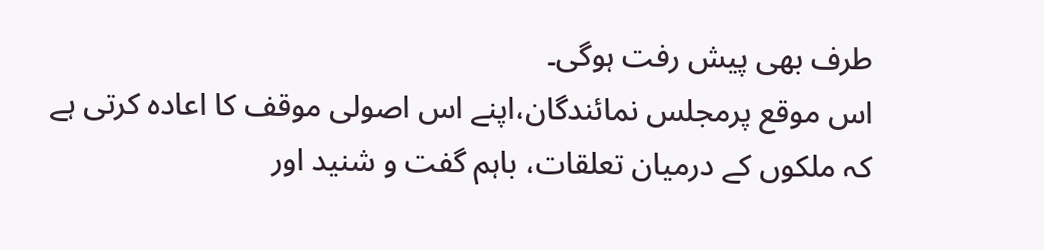طرف بھی پیش رفت ہوگی۔
اس موقع پرمجلس نمائندگان،اپنے اس اصولی موقف کا اعادہ کرتی ہے کہ ملکوں کے درمیان تعلقات، باہم گفت و شنید اور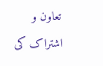تعاون و اشتراک کی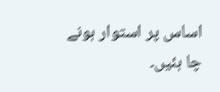اساس پر استوار ہونے چا ہئیں۔